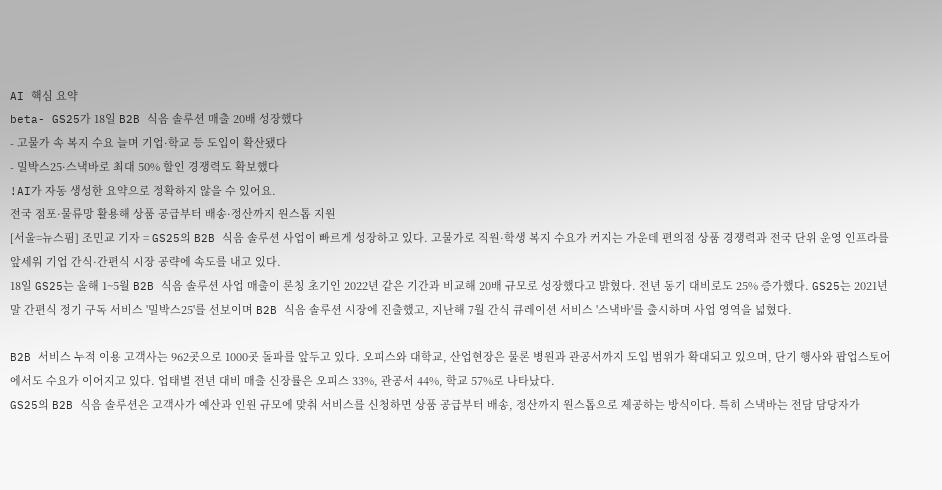AI 핵심 요약
beta- GS25가 18일 B2B 식음 솔루션 매출 20배 성장했다
- 고물가 속 복지 수요 늘며 기업·학교 등 도입이 확산됐다
- 밀박스25·스낵바로 최대 50% 할인 경쟁력도 확보했다
!AI가 자동 생성한 요약으로 정확하지 않을 수 있어요.
전국 점포·물류망 활용해 상품 공급부터 배송·정산까지 원스톱 지원
[서울=뉴스핌] 조민교 기자 = GS25의 B2B 식음 솔루션 사업이 빠르게 성장하고 있다. 고물가로 직원·학생 복지 수요가 커지는 가운데 편의점 상품 경쟁력과 전국 단위 운영 인프라를 앞세워 기업 간식·간편식 시장 공략에 속도를 내고 있다.
18일 GS25는 올해 1~5월 B2B 식음 솔루션 사업 매출이 론칭 초기인 2022년 같은 기간과 비교해 20배 규모로 성장했다고 밝혔다. 전년 동기 대비로도 25% 증가했다. GS25는 2021년 말 간편식 정기 구독 서비스 '밀박스25'를 선보이며 B2B 식음 솔루션 시장에 진출했고, 지난해 7월 간식 큐레이션 서비스 '스낵바'를 출시하며 사업 영역을 넓혔다.

B2B 서비스 누적 이용 고객사는 962곳으로 1000곳 돌파를 앞두고 있다. 오피스와 대학교, 산업현장은 물론 병원과 관공서까지 도입 범위가 확대되고 있으며, 단기 행사와 팝업스토어에서도 수요가 이어지고 있다. 업태별 전년 대비 매출 신장률은 오피스 33%, 관공서 44%, 학교 57%로 나타났다.
GS25의 B2B 식음 솔루션은 고객사가 예산과 인원 규모에 맞춰 서비스를 신청하면 상품 공급부터 배송, 정산까지 원스톱으로 제공하는 방식이다. 특히 스낵바는 전담 담당자가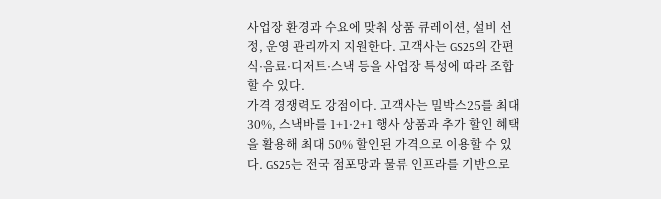사업장 환경과 수요에 맞춰 상품 큐레이션, 설비 선정, 운영 관리까지 지원한다. 고객사는 GS25의 간편식·음료·디저트·스낵 등을 사업장 특성에 따라 조합할 수 있다.
가격 경쟁력도 강점이다. 고객사는 밀박스25를 최대 30%, 스낵바를 1+1·2+1 행사 상품과 추가 할인 혜택을 활용해 최대 50% 할인된 가격으로 이용할 수 있다. GS25는 전국 점포망과 물류 인프라를 기반으로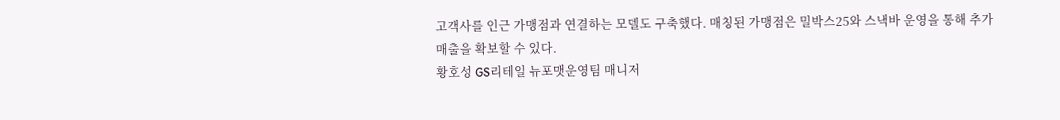고객사를 인근 가맹점과 연결하는 모델도 구축했다. 매칭된 가맹점은 밀박스25와 스낵바 운영을 통해 추가 매출을 확보할 수 있다.
황호성 GS리테일 뉴포맷운영팀 매니저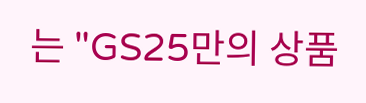는 "GS25만의 상품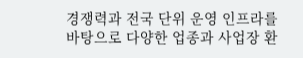경쟁력과 전국 단위 운영 인프라를 바탕으로 다양한 업종과 사업장 환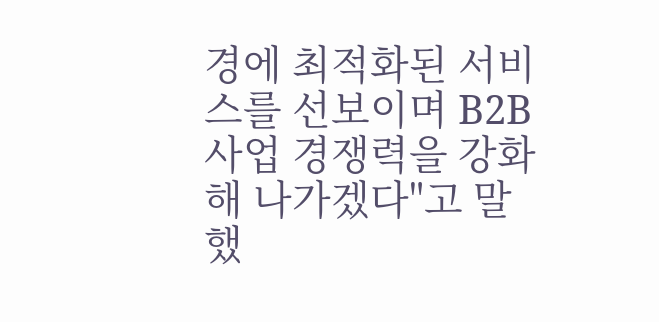경에 최적화된 서비스를 선보이며 B2B 사업 경쟁력을 강화해 나가겠다"고 말했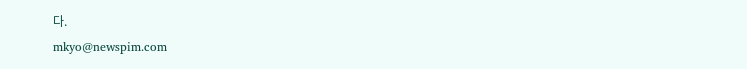다.
mkyo@newspim.com